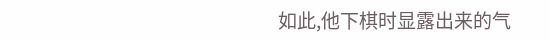如此,他下棋时显露出来的气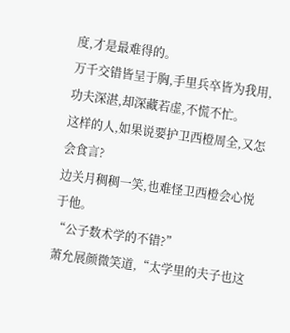度,才是最难得的。
万千交错皆呈于胸,手里兵卒皆为我用,功夫深湛,却深藏若虚,不慌不忙。
这样的人,如果说要护卫西橙周全,又怎会食言?
边关月稠稠一笑,也难怪卫西橙会心悦于他。
“公子数术学的不错?”
萧允展颜微笑道,“太学里的夫子也这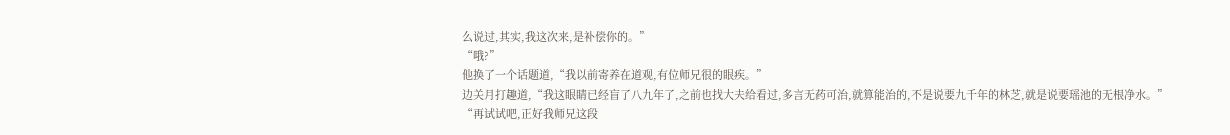么说过,其实,我这次来,是补偿你的。”
“哦?”
他换了一个话题道,“我以前寄养在道观,有位师兄很的眼疾。”
边关月打趣道,“我这眼睛已经盲了八九年了,之前也找大夫给看过,多言无药可治,就算能治的,不是说要九千年的林芝,就是说要瑶池的无根净水。”
“再试试吧,正好我师兄这段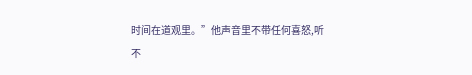时间在道观里。”他声音里不带任何喜怒,听不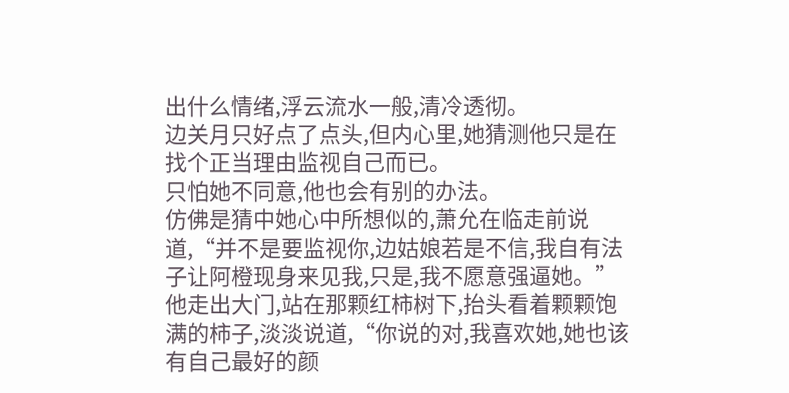出什么情绪,浮云流水一般,清冷透彻。
边关月只好点了点头,但内心里,她猜测他只是在找个正当理由监视自己而已。
只怕她不同意,他也会有别的办法。
仿佛是猜中她心中所想似的,萧允在临走前说道,“并不是要监视你,边姑娘若是不信,我自有法子让阿橙现身来见我,只是,我不愿意强逼她。”
他走出大门,站在那颗红柿树下,抬头看着颗颗饱满的柿子,淡淡说道,“你说的对,我喜欢她,她也该有自己最好的颜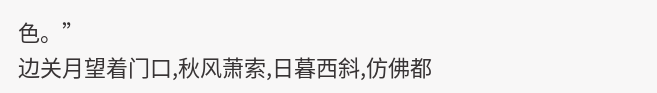色。”
边关月望着门口,秋风萧索,日暮西斜,仿佛都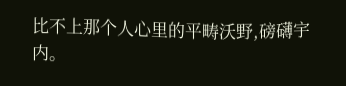比不上那个人心里的平畴沃野,磅礴宇内。